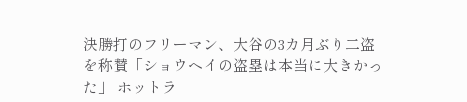決勝打のフリーマン、大谷の3カ月ぶり二盗を称賛「ショウヘイの盗塁は本当に大きかった」 ホットラ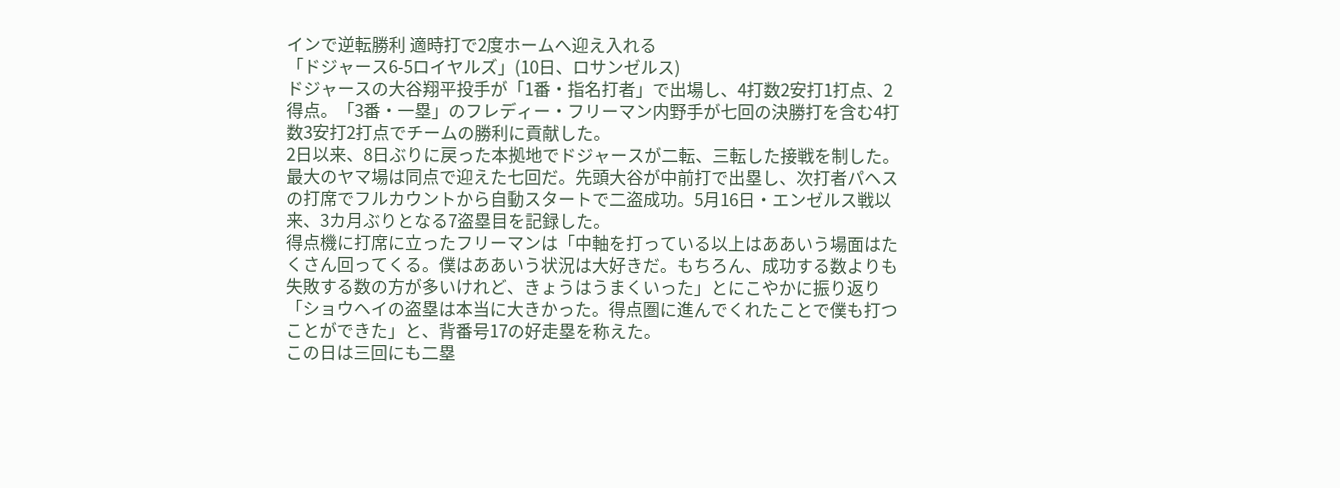インで逆転勝利 適時打で2度ホームへ迎え入れる
「ドジャース6-5ロイヤルズ」(10日、ロサンゼルス)
ドジャースの大谷翔平投手が「1番・指名打者」で出場し、4打数2安打1打点、2得点。「3番・一塁」のフレディー・フリーマン内野手が七回の決勝打を含む4打数3安打2打点でチームの勝利に貢献した。
2日以来、8日ぶりに戻った本拠地でドジャースが二転、三転した接戦を制した。最大のヤマ場は同点で迎えた七回だ。先頭大谷が中前打で出塁し、次打者パヘスの打席でフルカウントから自動スタートで二盗成功。5月16日・エンゼルス戦以来、3カ月ぶりとなる7盗塁目を記録した。
得点機に打席に立ったフリーマンは「中軸を打っている以上はああいう場面はたくさん回ってくる。僕はああいう状況は大好きだ。もちろん、成功する数よりも失敗する数の方が多いけれど、きょうはうまくいった」とにこやかに振り返り「ショウヘイの盗塁は本当に大きかった。得点圏に進んでくれたことで僕も打つことができた」と、背番号17の好走塁を称えた。
この日は三回にも二塁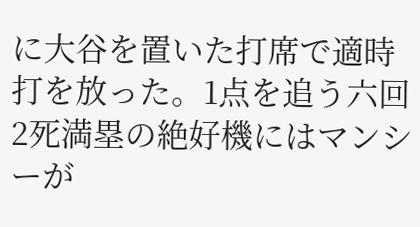に大谷を置いた打席で適時打を放った。1点を追う六回2死満塁の絶好機にはマンシーが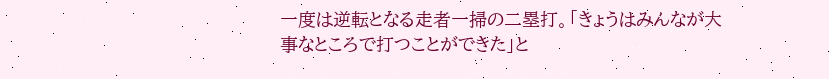一度は逆転となる走者一掃の二塁打。「きょうはみんなが大事なところで打つことができた」と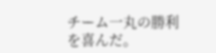チーム一丸の勝利を喜んだ。